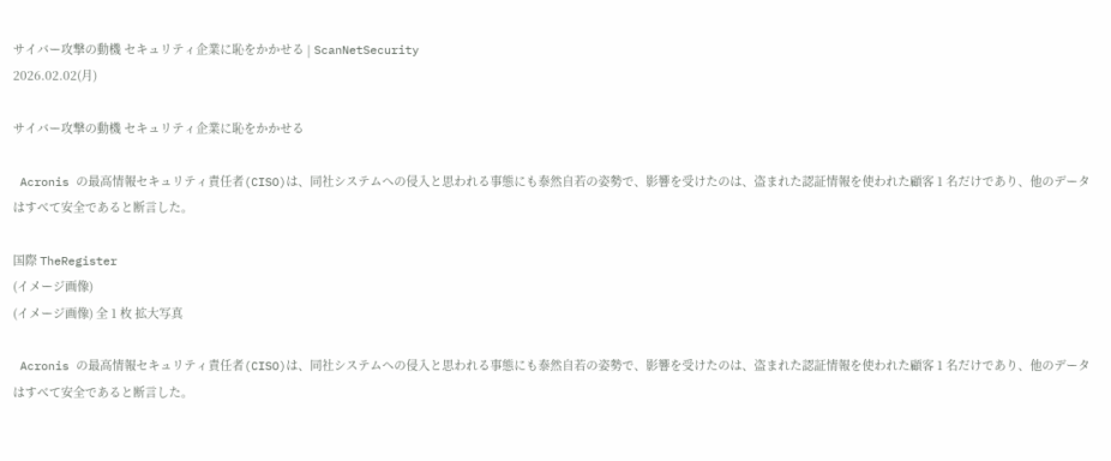サイバー攻撃の動機 セキュリティ企業に恥をかかせる | ScanNetSecurity
2026.02.02(月)

サイバー攻撃の動機 セキュリティ企業に恥をかかせる

 Acronis の最高情報セキュリティ責任者(CISO)は、同社システムへの侵入と思われる事態にも泰然自若の姿勢で、影響を受けたのは、盗まれた認証情報を使われた顧客 1 名だけであり、他のデータはすべて安全であると断言した。

国際 TheRegister
(イメージ画像)
(イメージ画像) 全 1 枚 拡大写真

 Acronis の最高情報セキュリティ責任者(CISO)は、同社システムへの侵入と思われる事態にも泰然自若の姿勢で、影響を受けたのは、盗まれた認証情報を使われた顧客 1 名だけであり、他のデータはすべて安全であると断言した。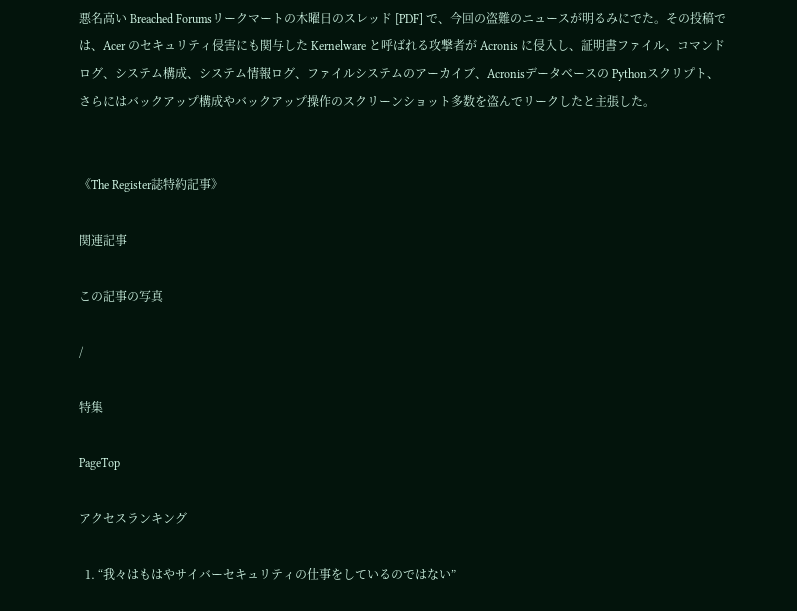悪名高い Breached Forumsリークマートの木曜日のスレッド [PDF] で、今回の盗難のニュースが明るみにでた。その投稿では、Acer のセキュリティ侵害にも関与した Kernelware と呼ばれる攻撃者が Acronis に侵入し、証明書ファイル、コマンドログ、システム構成、システム情報ログ、ファイルシステムのアーカイブ、Acronisデータベースの Pythonスクリプト、さらにはバックアップ構成やバックアップ操作のスクリーンショット多数を盗んでリークしたと主張した。


《The Register誌特約記事》

関連記事

この記事の写真

/

特集

PageTop

アクセスランキング

  1. “我々はもはやサイバーセキュリティの仕事をしているのではない”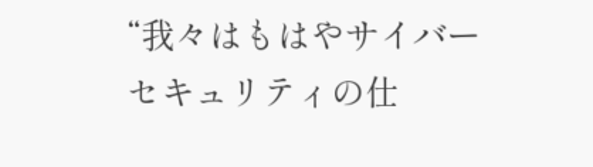“我々はもはやサイバーセキュリティの仕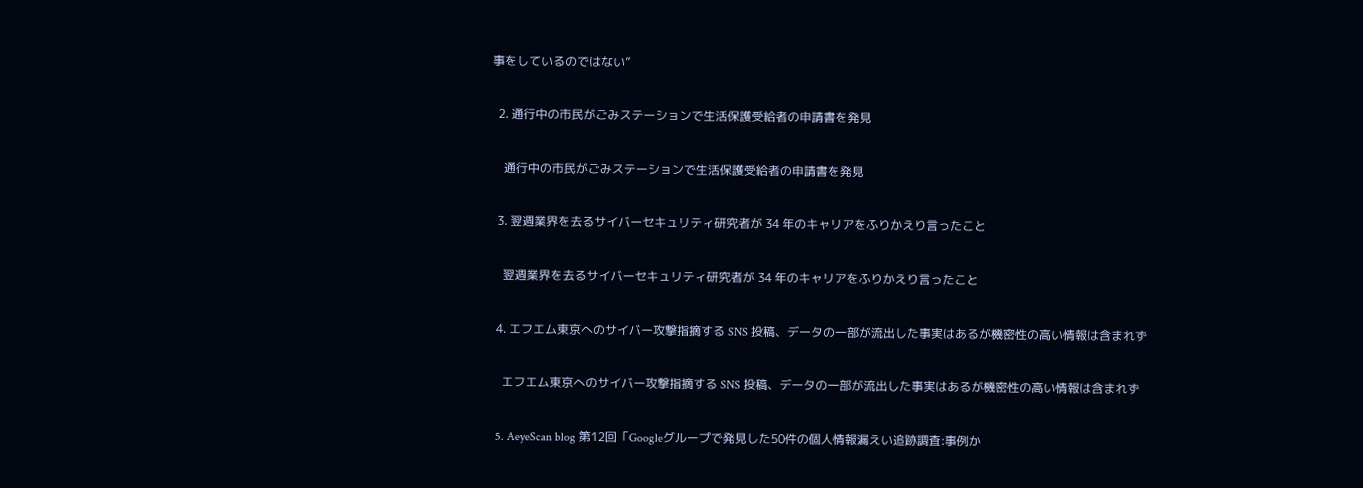事をしているのではない”

  2. 通行中の市民がごみステーションで生活保護受給者の申請書を発見

    通行中の市民がごみステーションで生活保護受給者の申請書を発見

  3. 翌週業界を去るサイバーセキュリティ研究者が 34 年のキャリアをふりかえり言ったこと

    翌週業界を去るサイバーセキュリティ研究者が 34 年のキャリアをふりかえり言ったこと

  4. エフエム東京へのサイバー攻撃指摘する SNS 投稿、データの一部が流出した事実はあるが機密性の高い情報は含まれず

    エフエム東京へのサイバー攻撃指摘する SNS 投稿、データの一部が流出した事実はあるが機密性の高い情報は含まれず

  5. AeyeScan blog 第12回「Googleグループで発見した50件の個人情報漏えい追跡調査:事例か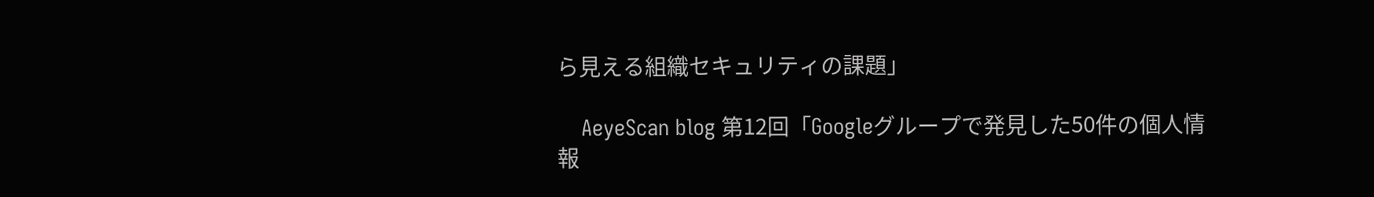ら見える組織セキュリティの課題」

    AeyeScan blog 第12回「Googleグループで発見した50件の個人情報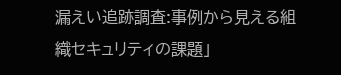漏えい追跡調査:事例から見える組織セキュリティの課題」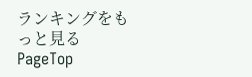ランキングをもっと見る
PageTop